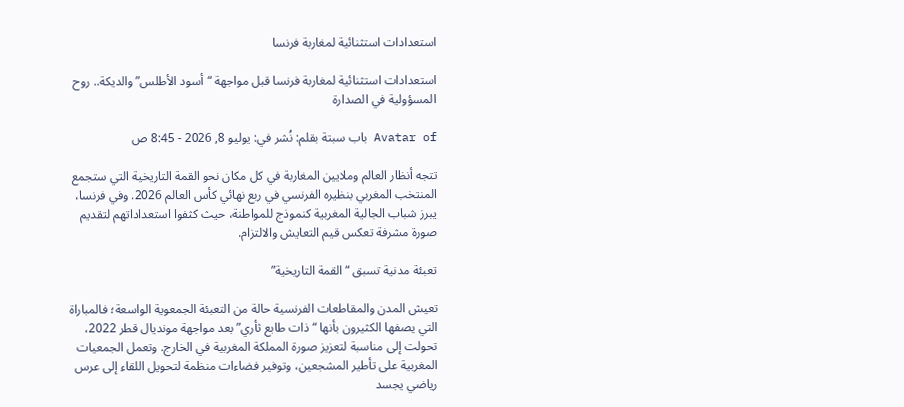استعدادات استثنائية لمغاربة فرنسا

استعدادات استثنائية لمغاربة فرنسا قبل مواجهة “أسود الأطلس” والديكة.. روح المسؤولية في الصدارة

Avatar of باب سبتة بقلم: نُشر في: يوليو 8, 2026 - 8:45 ص

تتجه أنظار العالم وملايين المغاربة في كل مكان نحو القمة التاريخية التي ستجمع المنتخب المغربي بنظيره الفرنسي في ربع نهائي كأس العالم 2026. وفي فرنسا، يبرز شباب الجالية المغربية كنموذج للمواطنة، حيث كثفوا استعداداتهم لتقديم صورة مشرفة تعكس قيم التعايش والالتزام.

تعبئة مدنية تسبق “القمة التاريخية”

تعيش المدن والمقاطعات الفرنسية حالة من التعبئة الجمعوية الواسعة؛ فالمباراة التي يصفها الكثيرون بأنها “ذات طابع ثأري” بعد مواجهة مونديال قطر 2022، تحولت إلى مناسبة لتعزيز صورة المملكة المغربية في الخارج. وتعمل الجمعيات المغربية على تأطير المشجعين، وتوفير فضاءات منظمة لتحويل اللقاء إلى عرس رياضي يجسد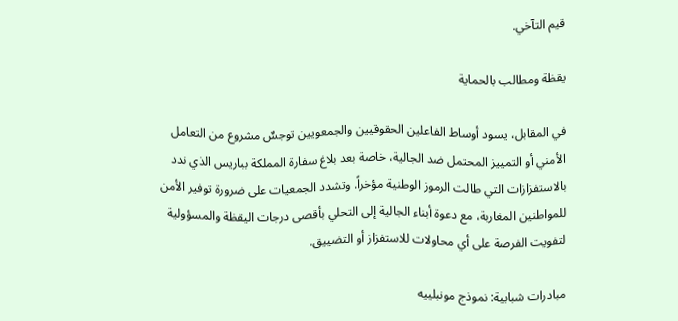قيم التآخي.

يقظة ومطالب بالحماية

في المقابل، يسود أوساط الفاعلين الحقوقيين والجمعويين توجسٌ مشروع من التعامل الأمني أو التمييز المحتمل ضد الجالية، خاصة بعد بلاغ سفارة المملكة بباريس الذي ندد بالاستفزازات التي طالت الرموز الوطنية مؤخراً. وتشدد الجمعيات على ضرورة توفير الأمن للمواطنين المغاربة، مع دعوة أبناء الجالية إلى التحلي بأقصى درجات اليقظة والمسؤولية لتفويت الفرصة على أي محاولات للاستفزاز أو التضييق.

مبادرات شبابية: نموذج مونبلييه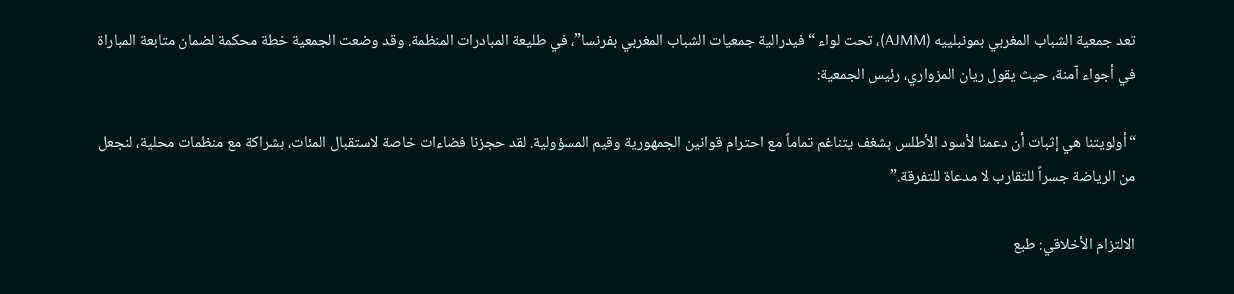تعد جمعية الشباب المغربي بمونبلييه (AJMM)، تحت لواء “فيدرالية جمعيات الشباب المغربي بفرنسا”، في طليعة المبادرات المنظمة. وقد وضعت الجمعية خطة محكمة لضمان متابعة المباراة في أجواء آمنة، حيث يقول ريان المزواري، رئيس الجمعية:

“أولويتنا هي إثبات أن دعمنا لأسود الأطلس بشغف يتناغم تماماً مع احترام قوانين الجمهورية وقيم المسؤولية. لقد حجزنا فضاءات خاصة لاستقبال المئات، بشراكة مع منظمات محلية، لنجعل من الرياضة جسراً للتقارب لا مدعاة للتفرقة.”

الالتزام الأخلاقي: طبع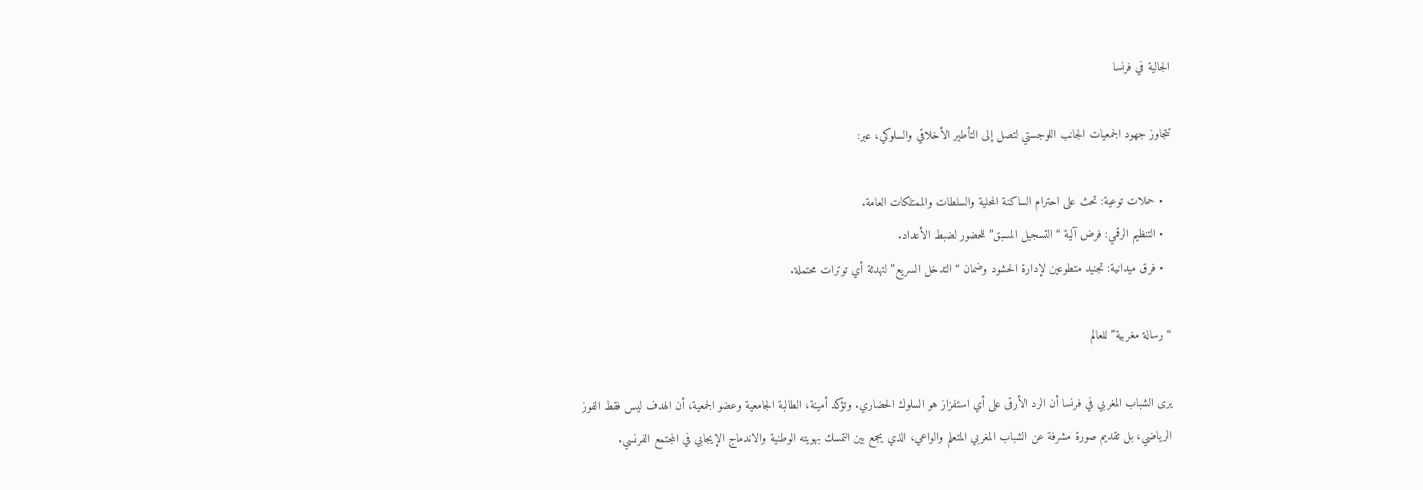الجالية في فرنسا

تتجاوز جهود الجمعيات الجانب اللوجستي لتصل إلى التأطير الأخلاقي والسلوكي، عبر:

  • حملات توعية: تحث على احترام الساكنة المحلية والسلطات والممتلكات العامة.
  • التنظيم الرقمي: فرض آلية “التسجيل المسبق” للحضور لضبط الأعداد.
  • فرق ميدانية: تجنيد متطوعين لإدارة الحشود وضمان “التدخل السريع” لتهدئة أي توترات محتملة.

“رسالة مغربية” للعالم

يرى الشباب المغربي في فرنسا أن الرد الأرقى على أي استفزاز هو السلوك الحضاري. وتؤكد أمينة، الطالبة الجامعية وعضو الجمعية، أن الهدف ليس فقط الفوز الرياضي، بل تقديم صورة مشرفة عن الشباب المغربي المتعلم والواعي، الذي يجمع بين التمسك بهويته الوطنية والاندماج الإيجابي في المجتمع الفرنسي.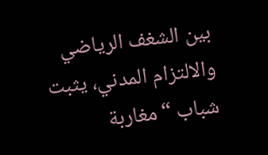بين الشغف الرياضي والالتزام المدني، يثبت شباب “مغاربة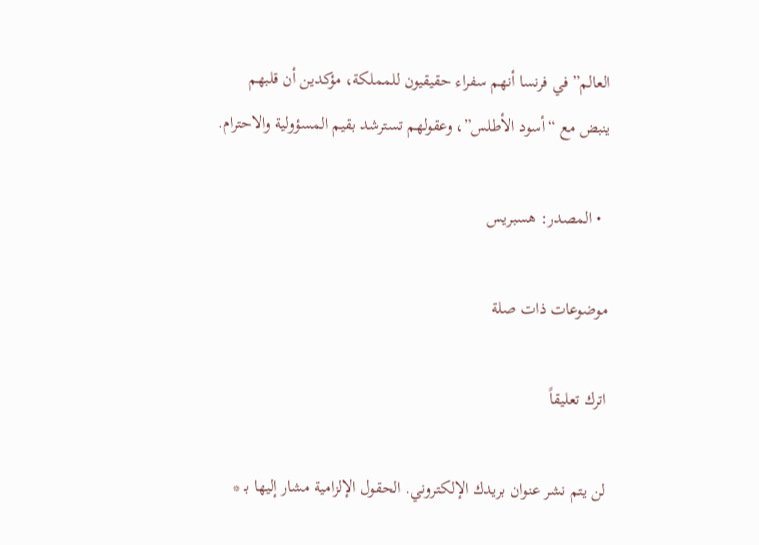العالم” في فرنسا أنهم سفراء حقيقيون للمملكة، مؤكدين أن قلبهم ينبض مع “أسود الأطلس”، وعقولهم تسترشد بقيم المسؤولية والاحترام.

  • المصدر: هسبريس

موضوعات ذات صلة

اترك تعليقاً

لن يتم نشر عنوان بريدك الإلكتروني. الحقول الإلزامية مشار إليها بـ *